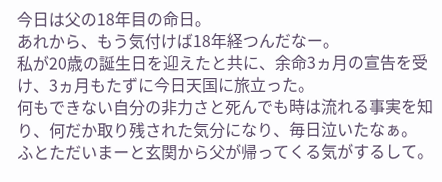今日は父の18年目の命日。
あれから、もう気付けば18年経つんだなー。
私が20歳の誕生日を迎えたと共に、余命3ヵ月の宣告を受け、3ヵ月もたずに今日天国に旅立った。
何もできない自分の非力さと死んでも時は流れる事実を知り、何だか取り残された気分になり、毎日泣いたなぁ。
ふとただいまーと玄関から父が帰ってくる気がするして。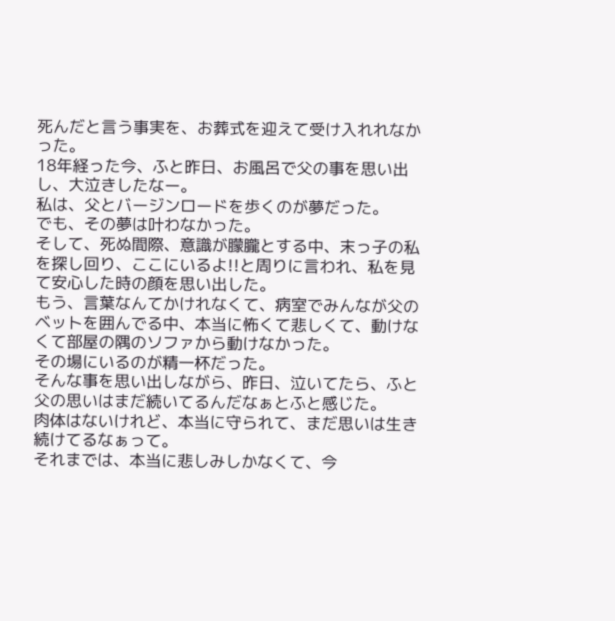死んだと言う事実を、お葬式を迎えて受け入れれなかった。
18年経った今、ふと昨日、お風呂で父の事を思い出し、大泣きしたなー。
私は、父とバージンロードを歩くのが夢だった。
でも、その夢は叶わなかった。
そして、死ぬ間際、意識が朦朧とする中、末っ子の私を探し回り、ここにいるよ!!と周りに言われ、私を見て安心した時の顔を思い出した。
もう、言葉なんてかけれなくて、病室でみんなが父のベットを囲んでる中、本当に怖くて悲しくて、動けなくて部屋の隅のソファから動けなかった。
その場にいるのが精一杯だった。
そんな事を思い出しながら、昨日、泣いてたら、ふと父の思いはまだ続いてるんだなぁとふと感じた。
肉体はないけれど、本当に守られて、まだ思いは生き続けてるなぁって。
それまでは、本当に悲しみしかなくて、今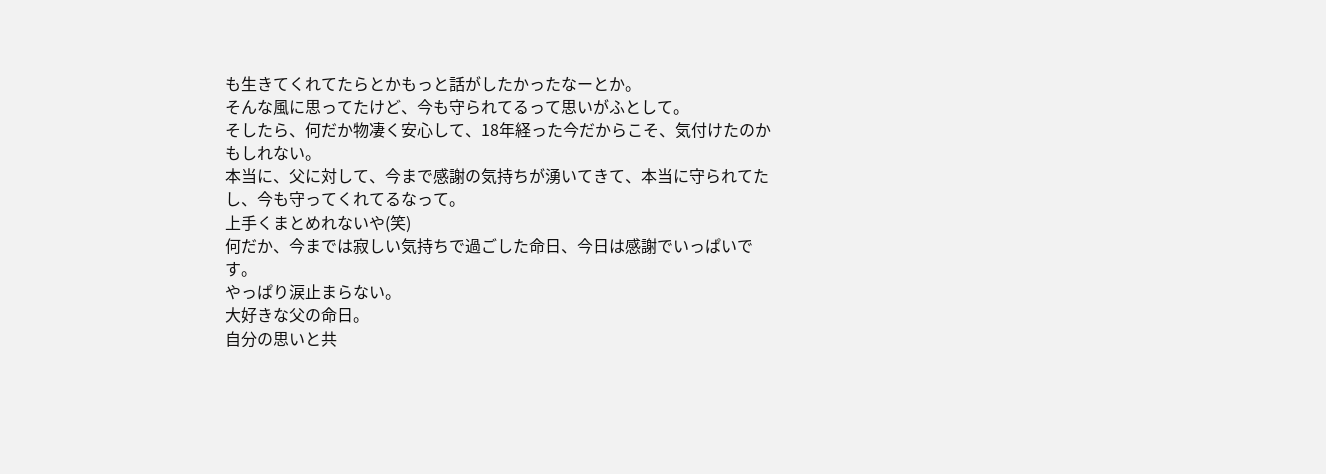も生きてくれてたらとかもっと話がしたかったなーとか。
そんな風に思ってたけど、今も守られてるって思いがふとして。
そしたら、何だか物凄く安心して、18年経った今だからこそ、気付けたのかもしれない。
本当に、父に対して、今まで感謝の気持ちが湧いてきて、本当に守られてたし、今も守ってくれてるなって。
上手くまとめれないや(笑)
何だか、今までは寂しい気持ちで過ごした命日、今日は感謝でいっぱいです。
やっぱり涙止まらない。
大好きな父の命日。
自分の思いと共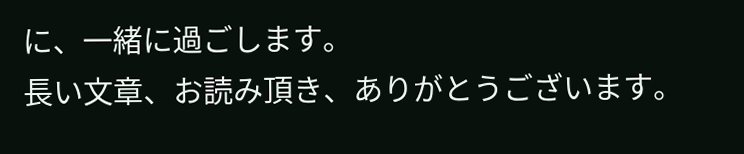に、一緒に過ごします。
長い文章、お読み頂き、ありがとうございます。